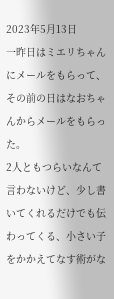2023年5月13日
一昨日はミエリちゃんにメールをもらって、その前の日はなおちゃんからメールをもらった。
2人ともつらいなんて言わないけど、少し書いてくれるだけでも伝わってくる、小さい子をかかえてなす術がな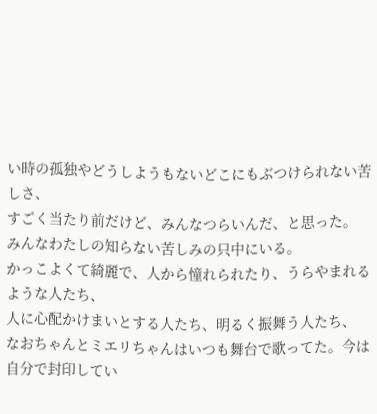い時の孤独やどうしようもないどこにもぶつけられない苦しさ、
すごく当たり前だけど、みんなつらいんだ、と思った。
みんなわたしの知らない苦しみの只中にいる。
かっこよくて綺麗で、人から憧れられたり、うらやまれるような人たち、
人に心配かけまいとする人たち、明るく振舞う人たち、
なおちゃんとミエリちゃんはいつも舞台で歌ってた。今は自分で封印してい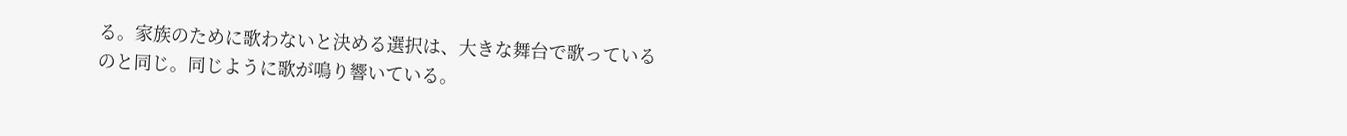る。家族のために歌わないと決める選択は、大きな舞台で歌っているのと同じ。同じように歌が鳴り響いている。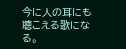今に人の耳にも聴こえる歌になる。